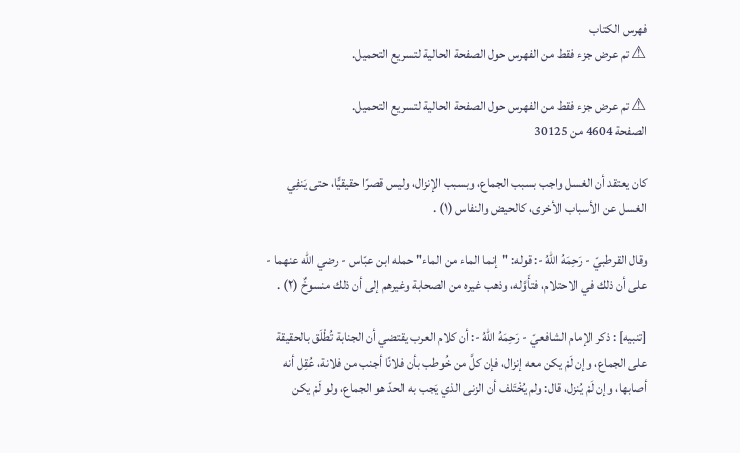فهرس الكتاب
⚠ تم عرض جزء فقط من الفهرس حول الصفحة الحالية لتسريع التحميل.

⚠ تم عرض جزء فقط من الفهرس حول الصفحة الحالية لتسريع التحميل.
الصفحة 4604 من 30125

كان يعتقد أن الغسل واجب بسبب الجماع، وبسبب الإنزال، وليس قصرًا حقيقيًّا، حتى يَنفِي الغسل عن الأسباب الأخرى، كالحيض والنفاس (١) .

وقال القرطبيّ - رَحِمَهُ اللهُ -: قوله: "إنما الماء من الماء" حمله ابن عبّاس - رضي الله عنهما - على أن ذلك في الاحتلام، فتأَوَّله، وذهب غيره من الصحابة وغيرهم إلى أن ذلك منسوخٌ (٢) .

[تنبيه] : ذكر الإمام الشافعيّ - رَحِمَهُ اللهُ -: أن كلام العرب يقتضي أن الجنابة تُطْلَق بالحقيقة على الجماع، وإن لَمْ يكن معه إنزال، فإن كلَّ من خُوطب بأن فلانًا أجنب من فلانة، عُقِل أنه أصابها، وإن لَمْ يُنزل، قال: ولم يُخْتَلف أن الزنى الذي يَجب به الحدّ هو الجماع، ولو لَمْ يكن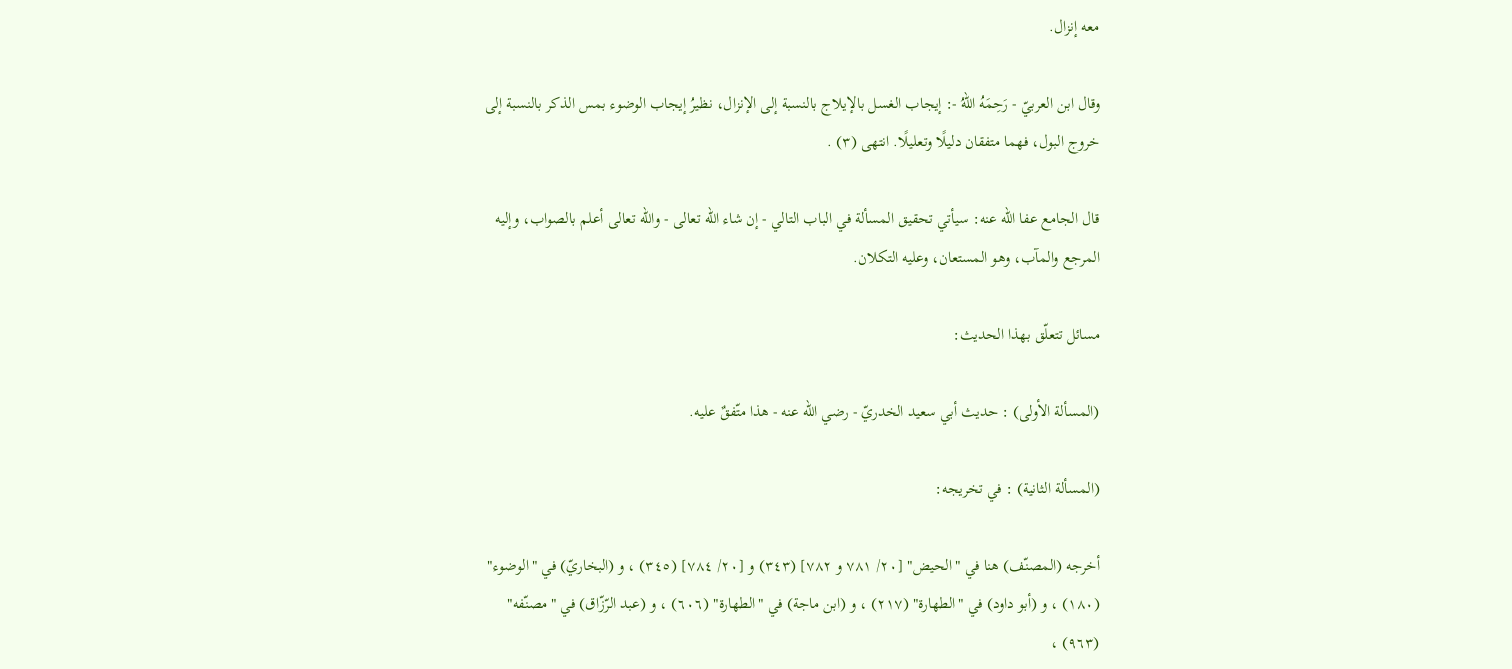معه إنزال.

وقال ابن العربيّ - رَحِمَهُ اللهُ -: إيجاب الغسل بالإيلاج بالنسبة إلى الإنزال، نظيرُ إيجاب الوضوء بمس الذكر بالنسبة إلى خروج البول، فهما متفقان دليلًا وتعليلًا. انتهى (٣) .

قال الجامع عفا الله عنه: سيأتي تحقيق المسألة في الباب التالي - إن شاء الله تعالى - والله تعالى أعلم بالصواب، وإليه المرجع والمآب، وهو المستعان، وعليه التكلان.

مسائل تتعلّق بهذا الحديث:

(المسألة الأولى) : حديث أبي سعيد الخدريّ - رضي الله عنه - هذا متّفقٌ عليه.

(المسألة الثانية) : في تخريجه:

أخرجه (المصنّف) هنا في "الحيض" [٢٠/ ٧٨١ و ٧٨٢] (٣٤٣) و [٢٠/ ٧٨٤] (٣٤٥) ، و (البخاريّ) في "الوضوء" (١٨٠) ، و (أبو داود) في "الطهارة" (٢١٧) ، و (ابن ماجة) في "الطهارة" (٦٠٦) ، و (عبد الرّزّاق) في "مصنّفه" (٩٦٣) ،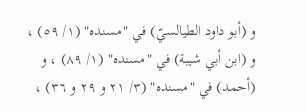و (أبو داود الطيالسيّ) في "مسنده" (١/ ٥٩) ، و (ابن أبي شيبة) في "مسنده" (١/ ٨٩) ، و (أحمد) في "مسنده" (٣/ ٢١ و ٢٩ و ٣٦) ،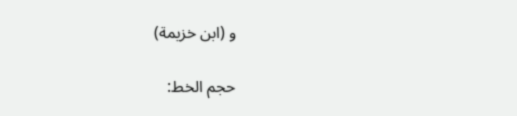و (ابن خزيمة)

حجم الخط: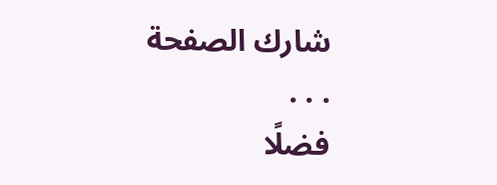شارك الصفحة
. . .
فضلًا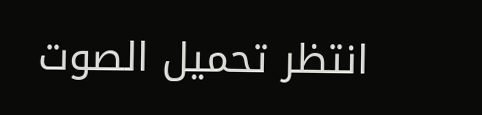انتظر تحميل الصوت